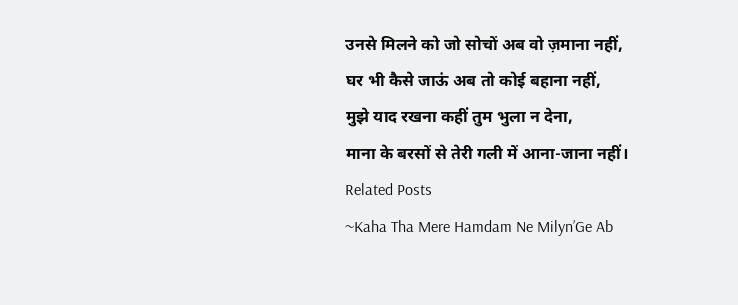उनसे मिलने को जो सोचों अब वो ज़माना नहीं,
घर भी कैसे जाऊं अब तो कोई बहाना नहीं,
मुझे याद रखना कहीं तुम भुला न देना,
माना के बरसों से तेरी गली में आना-जाना नहीं।
Related Posts
~Kaha Tha Mere Hamdam Ne Milyn’Ge Ab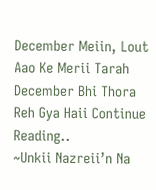December Meiin, Lout Aao Ke Merii Tarah December Bhi Thora Reh Gya Haii Continue Reading..
~Unkii Nazreii’n Na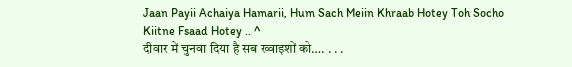Jaan Payii Achaiya Hamarii, Hum Sach Meiin Khraab Hotey Toh Socho Kiitne Fsaad Hotey .. ^
दीवार में चुनवा दिया है सब ख्वाइशों को…. . . .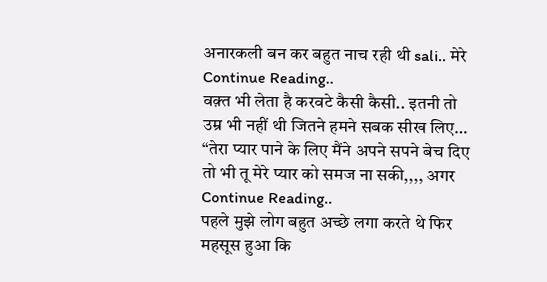अनारकली बन कर बहुत नाच रही थी sali.. मेरे Continue Reading..
वक़्त भी लेता है करवटे कैसी कैसी.. इतनी तो उम्र भी नहीं थी जितने हमने सबक सीख लिए…
“तेरा प्यार पाने के लिए मैंने अपने सपने बेच दिए तो भी तू मेरे प्यार को समज ना सकी,,,, अगर Continue Reading..
पहले मुझे लोग बहुत अच्छे लगा करते थे फिर महसूस हुआ कि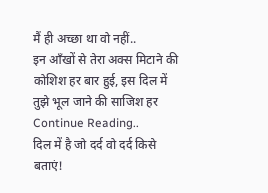मैं ही अच्छा था वो नहीं..
इन आँखों से तेरा अक्स मिटाने की कोशिश हर बार हुई, इस दिल में तुझे भूल जाने की साजिश हर Continue Reading..
दिल में है जो दर्द वो दर्द किसे बताएं!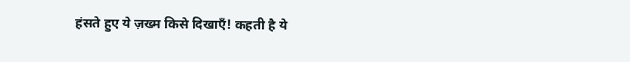हंसते हुए ये ज़ख्म किसे दिखाएँ! कहती है ये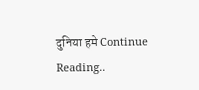दुनिया हमे Continue Reading..